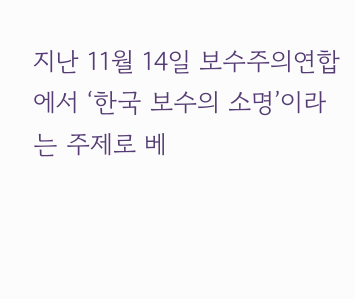지난 11월 14일 보수주의연합에서 ‘한국 보수의 소명’이라는 주제로 베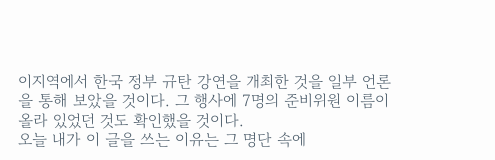이지역에서 한국 정부 규탄 강연을 개최한 것을 일부 언론을 통해 보았을 것이다. 그 행사에 7명의 준비위원 이름이 올라 있었던 것도 확인했을 것이다.
오늘 내가 이 글을 쓰는 이유는 그 명단 속에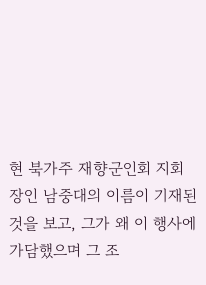현 북가주 재향군인회 지회장인 남중대의 이름이 기재된 것을 보고, 그가 왜 이 행사에 가담했으며 그 조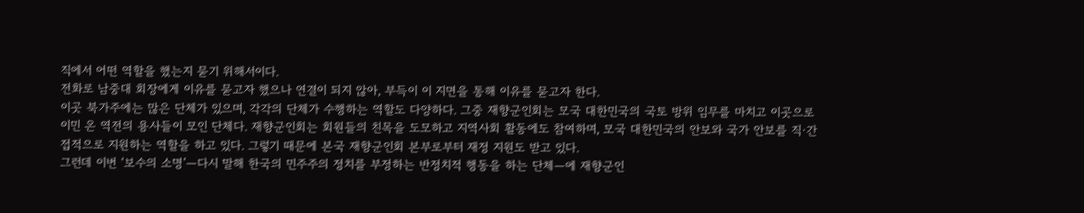직에서 어떤 역할을 했는지 묻기 위해서이다.
전화로 남중대 회장에게 이유를 묻고자 했으나 연결이 되지 않아, 부득이 이 지면을 통해 이유를 묻고자 한다.
이곳 북가주에는 많은 단체가 있으며, 각각의 단체가 수행하는 역할도 다양하다. 그중 재향군인회는 모국 대한민국의 국토 방위 임무를 마치고 이곳으로 이민 온 역전의 용사들이 모인 단체다. 재향군인회는 회원들의 친목을 도모하고 지역사회 활동에도 참여하며, 모국 대한민국의 안보와 국가 안보를 직·간접적으로 지원하는 역할을 하고 있다. 그렇기 때문에 본국 재향군인회 본부로부터 재정 지원도 받고 있다.
그런데 이번 ‘보수의 소명’—다시 말해 한국의 민주주의 정치를 부정하는 반정치적 행동을 하는 단체—에 재향군인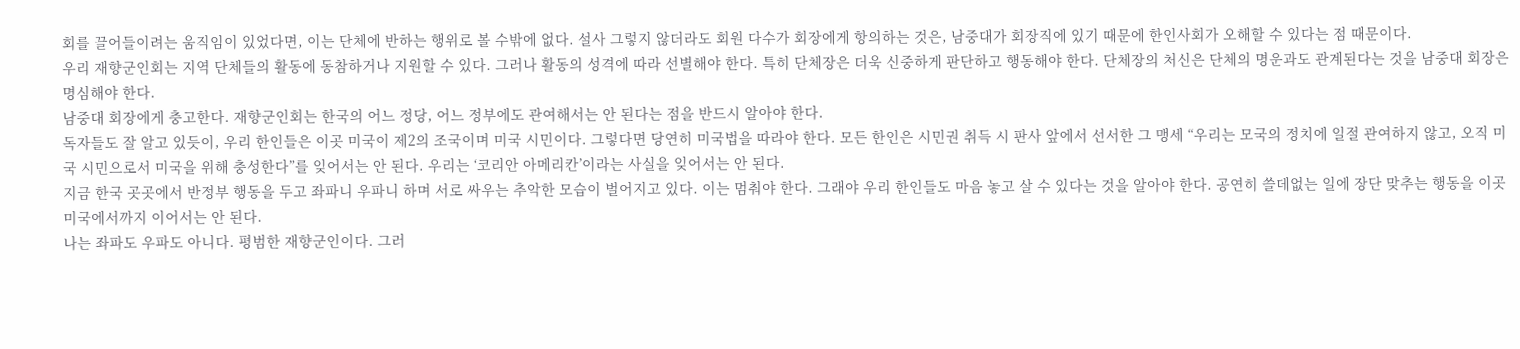회를 끌어들이려는 움직임이 있었다면, 이는 단체에 반하는 행위로 볼 수밖에 없다. 설사 그렇지 않더라도 회원 다수가 회장에게 항의하는 것은, 남중대가 회장직에 있기 때문에 한인사회가 오해할 수 있다는 점 때문이다.
우리 재향군인회는 지역 단체들의 활동에 동참하거나 지원할 수 있다. 그러나 활동의 성격에 따라 선별해야 한다. 특히 단체장은 더욱 신중하게 판단하고 행동해야 한다. 단체장의 처신은 단체의 명운과도 관계된다는 것을 남중대 회장은 명심해야 한다.
남중대 회장에게 충고한다. 재향군인회는 한국의 어느 정당, 어느 정부에도 관여해서는 안 된다는 점을 반드시 알아야 한다.
독자들도 잘 알고 있듯이, 우리 한인들은 이곳 미국이 제2의 조국이며 미국 시민이다. 그렇다면 당연히 미국법을 따라야 한다. 모든 한인은 시민권 취득 시 판사 앞에서 선서한 그 맹세 “우리는 모국의 정치에 일절 관여하지 않고, 오직 미국 시민으로서 미국을 위해 충성한다”를 잊어서는 안 된다. 우리는 ‘코리안 아메리칸’이라는 사실을 잊어서는 안 된다.
지금 한국 곳곳에서 반정부 행동을 두고 좌파니 우파니 하며 서로 싸우는 추악한 모습이 벌어지고 있다. 이는 멈춰야 한다. 그래야 우리 한인들도 마음 놓고 살 수 있다는 것을 알아야 한다. 공연히 쓸데없는 일에 장단 맞추는 행동을 이곳 미국에서까지 이어서는 안 된다.
나는 좌파도 우파도 아니다. 평범한 재향군인이다. 그러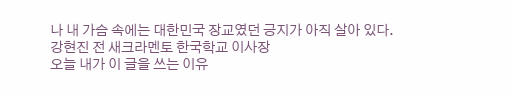나 내 가슴 속에는 대한민국 장교였던 긍지가 아직 살아 있다.
강현진 전 새크라멘토 한국학교 이사장
오늘 내가 이 글을 쓰는 이유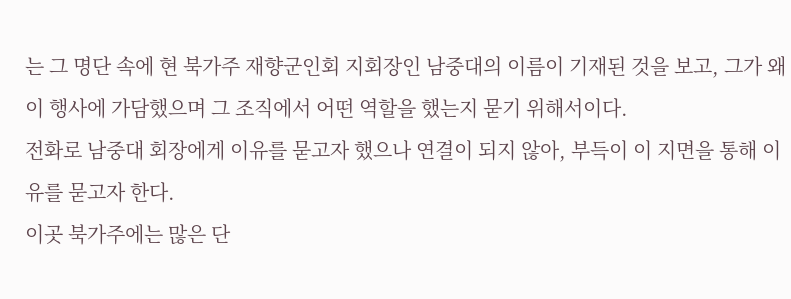는 그 명단 속에 현 북가주 재향군인회 지회장인 남중대의 이름이 기재된 것을 보고, 그가 왜 이 행사에 가담했으며 그 조직에서 어떤 역할을 했는지 묻기 위해서이다.
전화로 남중대 회장에게 이유를 묻고자 했으나 연결이 되지 않아, 부득이 이 지면을 통해 이유를 묻고자 한다.
이곳 북가주에는 많은 단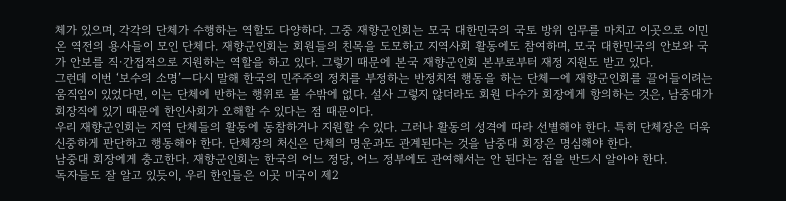체가 있으며, 각각의 단체가 수행하는 역할도 다양하다. 그중 재향군인회는 모국 대한민국의 국토 방위 임무를 마치고 이곳으로 이민 온 역전의 용사들이 모인 단체다. 재향군인회는 회원들의 친목을 도모하고 지역사회 활동에도 참여하며, 모국 대한민국의 안보와 국가 안보를 직·간접적으로 지원하는 역할을 하고 있다. 그렇기 때문에 본국 재향군인회 본부로부터 재정 지원도 받고 있다.
그런데 이번 ‘보수의 소명’—다시 말해 한국의 민주주의 정치를 부정하는 반정치적 행동을 하는 단체—에 재향군인회를 끌어들이려는 움직임이 있었다면, 이는 단체에 반하는 행위로 볼 수밖에 없다. 설사 그렇지 않더라도 회원 다수가 회장에게 항의하는 것은, 남중대가 회장직에 있기 때문에 한인사회가 오해할 수 있다는 점 때문이다.
우리 재향군인회는 지역 단체들의 활동에 동참하거나 지원할 수 있다. 그러나 활동의 성격에 따라 선별해야 한다. 특히 단체장은 더욱 신중하게 판단하고 행동해야 한다. 단체장의 처신은 단체의 명운과도 관계된다는 것을 남중대 회장은 명심해야 한다.
남중대 회장에게 충고한다. 재향군인회는 한국의 어느 정당, 어느 정부에도 관여해서는 안 된다는 점을 반드시 알아야 한다.
독자들도 잘 알고 있듯이, 우리 한인들은 이곳 미국이 제2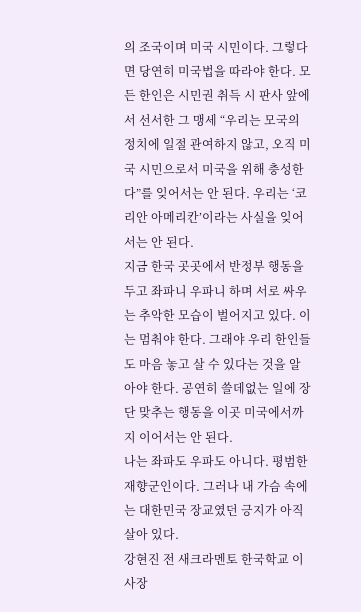의 조국이며 미국 시민이다. 그렇다면 당연히 미국법을 따라야 한다. 모든 한인은 시민권 취득 시 판사 앞에서 선서한 그 맹세 “우리는 모국의 정치에 일절 관여하지 않고, 오직 미국 시민으로서 미국을 위해 충성한다”를 잊어서는 안 된다. 우리는 ‘코리안 아메리칸’이라는 사실을 잊어서는 안 된다.
지금 한국 곳곳에서 반정부 행동을 두고 좌파니 우파니 하며 서로 싸우는 추악한 모습이 벌어지고 있다. 이는 멈춰야 한다. 그래야 우리 한인들도 마음 놓고 살 수 있다는 것을 알아야 한다. 공연히 쓸데없는 일에 장단 맞추는 행동을 이곳 미국에서까지 이어서는 안 된다.
나는 좌파도 우파도 아니다. 평범한 재향군인이다. 그러나 내 가슴 속에는 대한민국 장교였던 긍지가 아직 살아 있다.
강현진 전 새크라멘토 한국학교 이사장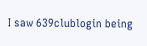I saw 639clublogin being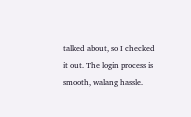talked about, so I checked it out. The login process is smooth, walang hassle.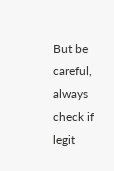But be careful, always check if legit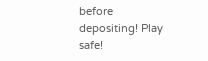before depositing! Play safe!